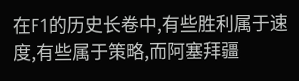在F1的历史长卷中,有些胜利属于速度,有些属于策略,而阿塞拜疆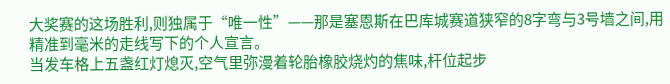大奖赛的这场胜利,则独属于“唯一性”——那是塞恩斯在巴库城赛道狭窄的8字弯与3号墙之间,用精准到毫米的走线写下的个人宣言。
当发车格上五盏红灯熄灭,空气里弥漫着轮胎橡胶烧灼的焦味,杆位起步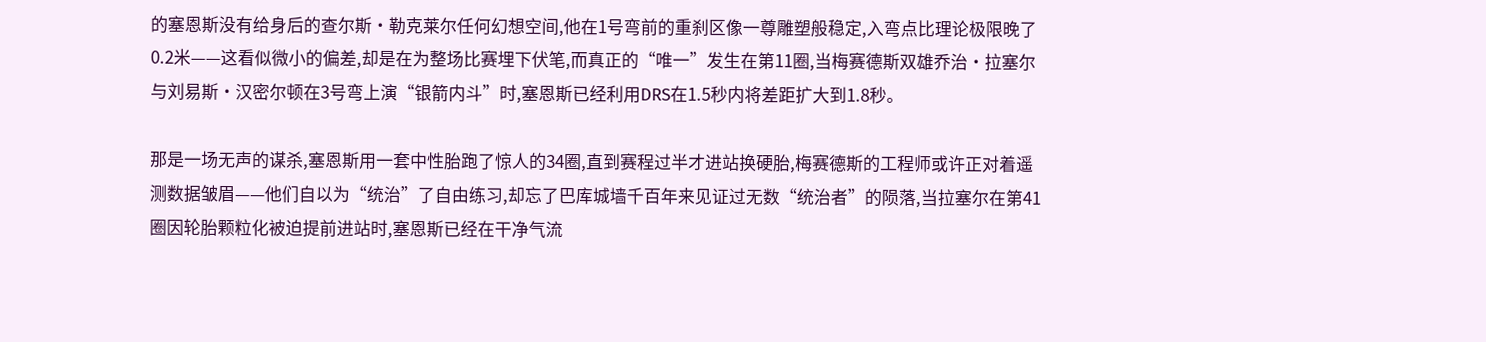的塞恩斯没有给身后的查尔斯·勒克莱尔任何幻想空间,他在1号弯前的重刹区像一尊雕塑般稳定,入弯点比理论极限晚了0.2米——这看似微小的偏差,却是在为整场比赛埋下伏笔,而真正的“唯一”发生在第11圈,当梅赛德斯双雄乔治·拉塞尔与刘易斯·汉密尔顿在3号弯上演“银箭内斗”时,塞恩斯已经利用DRS在1.5秒内将差距扩大到1.8秒。

那是一场无声的谋杀,塞恩斯用一套中性胎跑了惊人的34圈,直到赛程过半才进站换硬胎,梅赛德斯的工程师或许正对着遥测数据皱眉——他们自以为“统治”了自由练习,却忘了巴库城墙千百年来见证过无数“统治者”的陨落,当拉塞尔在第41圈因轮胎颗粒化被迫提前进站时,塞恩斯已经在干净气流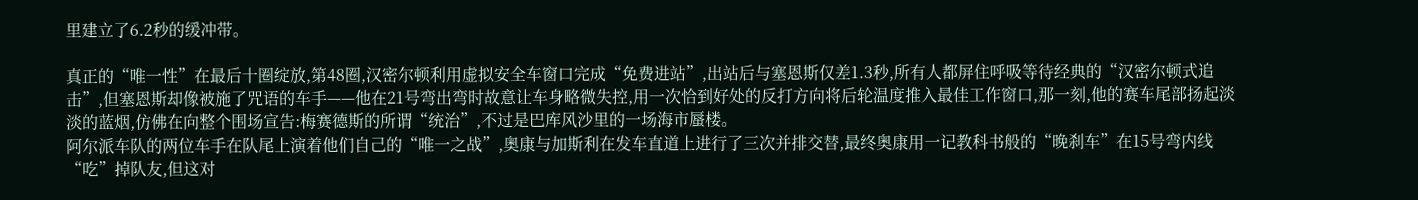里建立了6.2秒的缓冲带。

真正的“唯一性”在最后十圈绽放,第48圈,汉密尔顿利用虚拟安全车窗口完成“免费进站”,出站后与塞恩斯仅差1.3秒,所有人都屏住呼吸等待经典的“汉密尔顿式追击”,但塞恩斯却像被施了咒语的车手——他在21号弯出弯时故意让车身略微失控,用一次恰到好处的反打方向将后轮温度推入最佳工作窗口,那一刻,他的赛车尾部扬起淡淡的蓝烟,仿佛在向整个围场宣告:梅赛德斯的所谓“统治”,不过是巴库风沙里的一场海市蜃楼。
阿尔派车队的两位车手在队尾上演着他们自己的“唯一之战”,奥康与加斯利在发车直道上进行了三次并排交替,最终奥康用一记教科书般的“晚刹车”在15号弯内线“吃”掉队友,但这对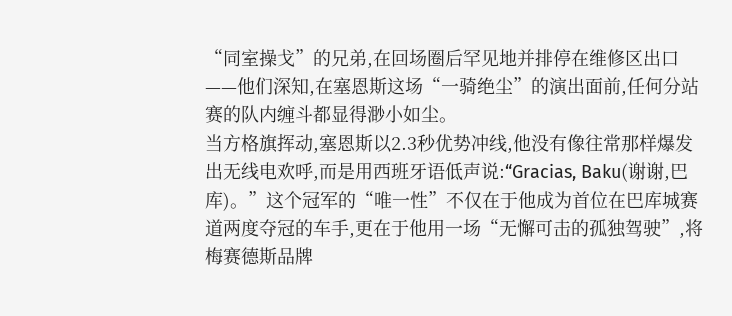“同室操戈”的兄弟,在回场圈后罕见地并排停在维修区出口——他们深知,在塞恩斯这场“一骑绝尘”的演出面前,任何分站赛的队内缠斗都显得渺小如尘。
当方格旗挥动,塞恩斯以2.3秒优势冲线,他没有像往常那样爆发出无线电欢呼,而是用西班牙语低声说:“Gracias, Baku(谢谢,巴库)。”这个冠军的“唯一性”不仅在于他成为首位在巴库城赛道两度夺冠的车手,更在于他用一场“无懈可击的孤独驾驶”,将梅赛德斯品牌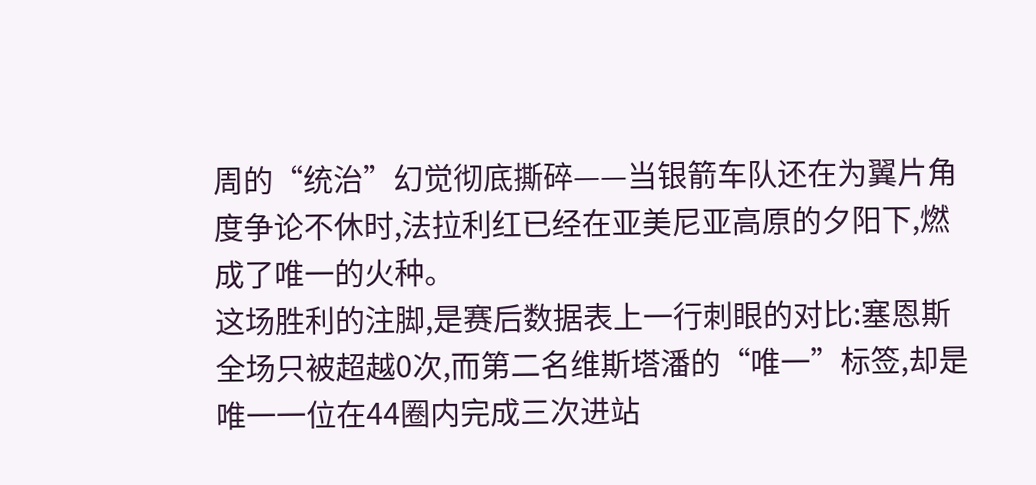周的“统治”幻觉彻底撕碎——当银箭车队还在为翼片角度争论不休时,法拉利红已经在亚美尼亚高原的夕阳下,燃成了唯一的火种。
这场胜利的注脚,是赛后数据表上一行刺眼的对比:塞恩斯全场只被超越0次,而第二名维斯塔潘的“唯一”标签,却是唯一一位在44圈内完成三次进站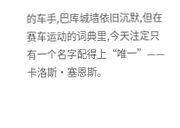的车手,巴库城墙依旧沉默,但在赛车运动的词典里,今天注定只有一个名字配得上“唯一”——卡洛斯·塞恩斯。